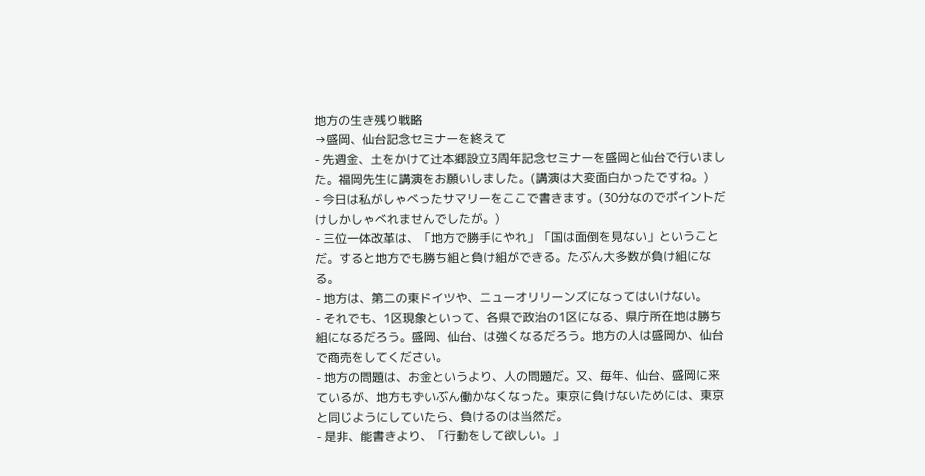地方の生き残り戦略
→盛岡、仙台記念セミナーを終えて
- 先週金、土をかけて辻本郷設立3周年記念セミナーを盛岡と仙台で行いました。福岡先生に講演をお願いしました。(講演は大変面白かったですね。)
- 今日は私がしゃべったサマリーをここで書きます。(30分なのでポイントだけしかしゃべれませんでしたが。)
- 三位一体改革は、「地方で勝手にやれ」「国は面倒を見ない」ということだ。すると地方でも勝ち組と負け組ができる。たぶん大多数が負け組になる。
- 地方は、第二の東ドイツや、ニューオリリーンズになってはいけない。
- それでも、1区現象といって、各県で政治の1区になる、県庁所在地は勝ち組になるだろう。盛岡、仙台、は強くなるだろう。地方の人は盛岡か、仙台で商売をしてください。
- 地方の問題は、お金というより、人の問題だ。又、毎年、仙台、盛岡に来ているが、地方もずいぶん働かなくなった。東京に負けないためには、東京と同じようにしていたら、負けるのは当然だ。
- 是非、能書きより、「行動をして欲しい。」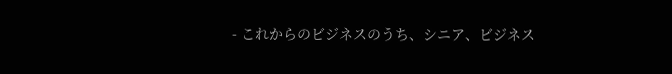- これからのビジネスのうち、シニア、ビジネス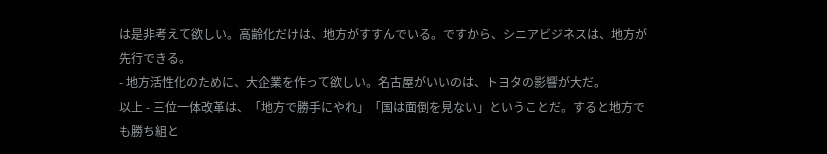は是非考えて欲しい。高齢化だけは、地方がすすんでいる。ですから、シニアビジネスは、地方が先行できる。
- 地方活性化のために、大企業を作って欲しい。名古屋がいいのは、トヨタの影響が大だ。
以上 - 三位一体改革は、「地方で勝手にやれ」「国は面倒を見ない」ということだ。すると地方でも勝ち組と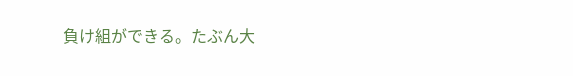負け組ができる。たぶん大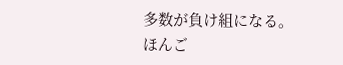多数が負け組になる。
ほんご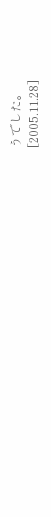うでした。
[2005.11.28]